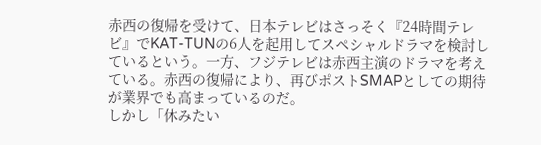赤西の復帰を受けて、日本テレビはさっそく『24時間テレビ』でKAT-TUNの6人を起用してスペシャルドラマを検討しているという。一方、フジテレビは赤西主演のドラマを考えている。赤西の復帰により、再びポストSMAPとしての期待が業界でも高まっているのだ。
しかし「休みたい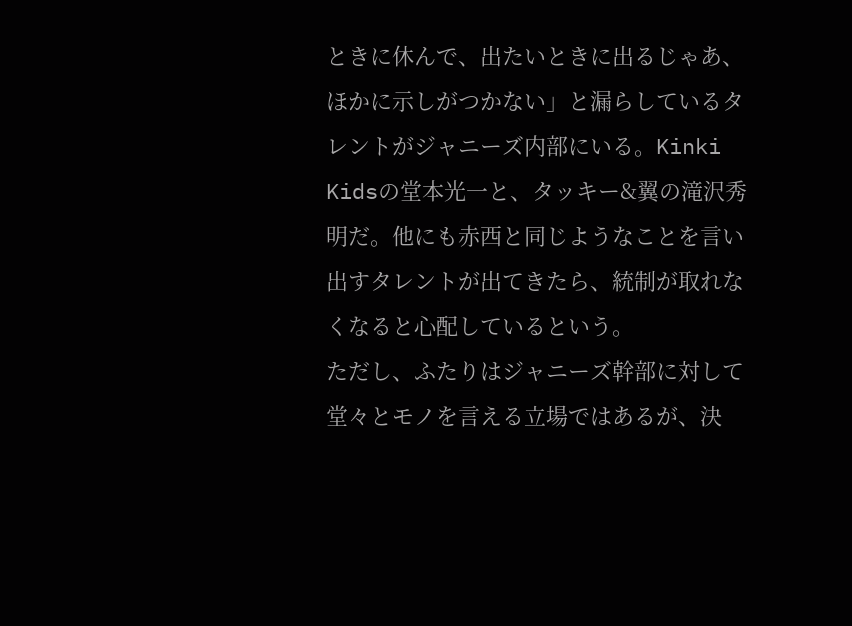ときに休んで、出たいときに出るじゃあ、ほかに示しがつかない」と漏らしているタレントがジャニーズ内部にいる。Kinki Kidsの堂本光一と、タッキー&翼の滝沢秀明だ。他にも赤西と同じようなことを言い出すタレントが出てきたら、統制が取れなくなると心配しているという。
ただし、ふたりはジャニーズ幹部に対して堂々とモノを言える立場ではあるが、決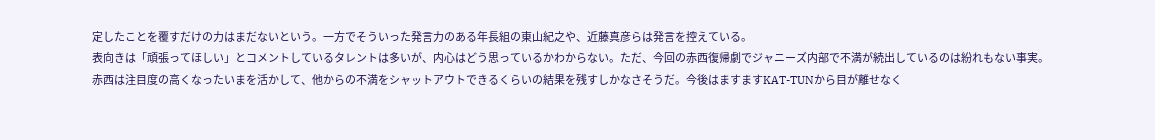定したことを覆すだけの力はまだないという。一方でそういった発言力のある年長組の東山紀之や、近藤真彦らは発言を控えている。
表向きは「頑張ってほしい」とコメントしているタレントは多いが、内心はどう思っているかわからない。ただ、今回の赤西復帰劇でジャニーズ内部で不満が続出しているのは紛れもない事実。
赤西は注目度の高くなったいまを活かして、他からの不満をシャットアウトできるくらいの結果を残すしかなさそうだ。今後はますますKAT-TUNから目が離せなく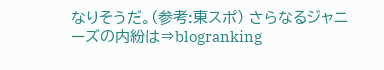なりそうだ。(参考:東スポ) さらなるジャニーズの内紛は⇒blogranking